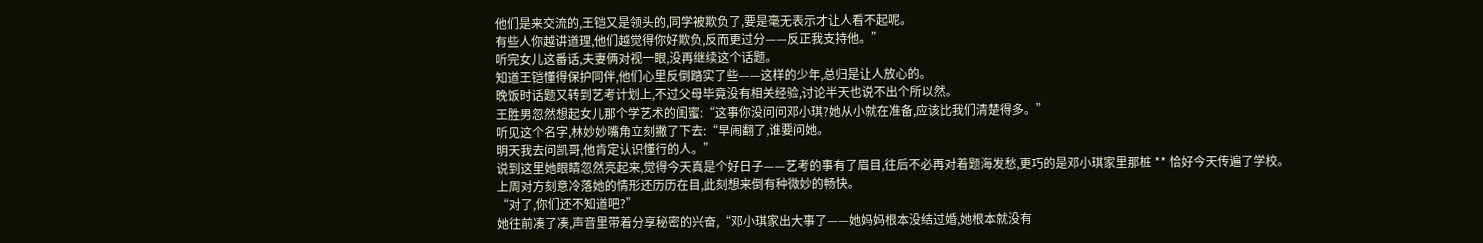他们是来交流的,王铠又是领头的,同学被欺负了,要是毫无表示才让人看不起呢。
有些人你越讲道理,他们越觉得你好欺负,反而更过分——反正我支持他。”
听完女儿这番话,夫妻俩对视一眼,没再继续这个话题。
知道王铠懂得保护同伴,他们心里反倒踏实了些——这样的少年,总归是让人放心的。
晚饭时话题又转到艺考计划上,不过父母毕竟没有相关经验,讨论半天也说不出个所以然。
王胜男忽然想起女儿那个学艺术的闺蜜:“这事你没问问邓小琪?她从小就在准备,应该比我们清楚得多。”
听见这个名字,林妙妙嘴角立刻撇了下去:“早闹翻了,谁要问她。
明天我去问凯哥,他肯定认识懂行的人。”
说到这里她眼睛忽然亮起来,觉得今天真是个好日子——艺考的事有了眉目,往后不必再对着题海发愁,更巧的是邓小琪家里那桩 ** 恰好今天传遍了学校。
上周对方刻意冷落她的情形还历历在目,此刻想来倒有种微妙的畅快。
“对了,你们还不知道吧?”
她往前凑了凑,声音里带着分享秘密的兴奋,“邓小琪家出大事了——她妈妈根本没结过婚,她根本就没有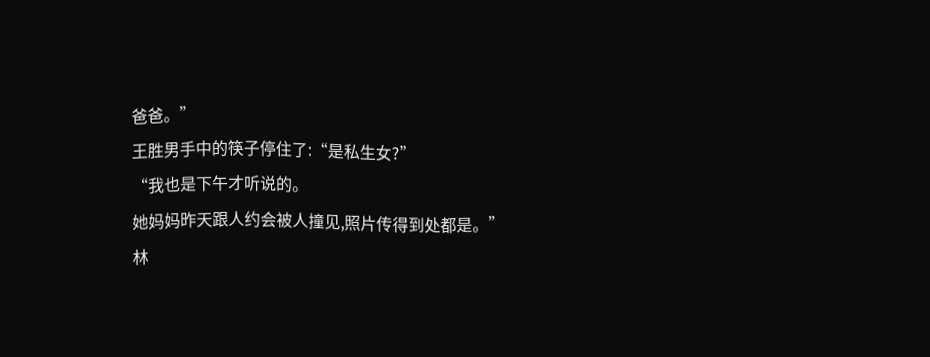爸爸。”
王胜男手中的筷子停住了:“是私生女?”
“我也是下午才听说的。
她妈妈昨天跟人约会被人撞见,照片传得到处都是。”
林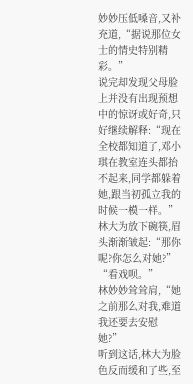妙妙压低嗓音,又补充道,“据说那位女士的情史特别精彩。”
说完却发现父母脸上并没有出现预想中的惊讶或好奇,只好继续解释:“现在全校都知道了,邓小琪在教室连头都抬不起来,同学都躲着她,跟当初孤立我的时候一模一样。”
林大为放下碗筷,眉头渐渐皱起:“那你呢?你怎么对她?”
“看戏呗。”
林妙妙耸耸肩,“她之前那么对我,难道我还要去安慰她?”
听到这话,林大为脸色反而缓和了些,至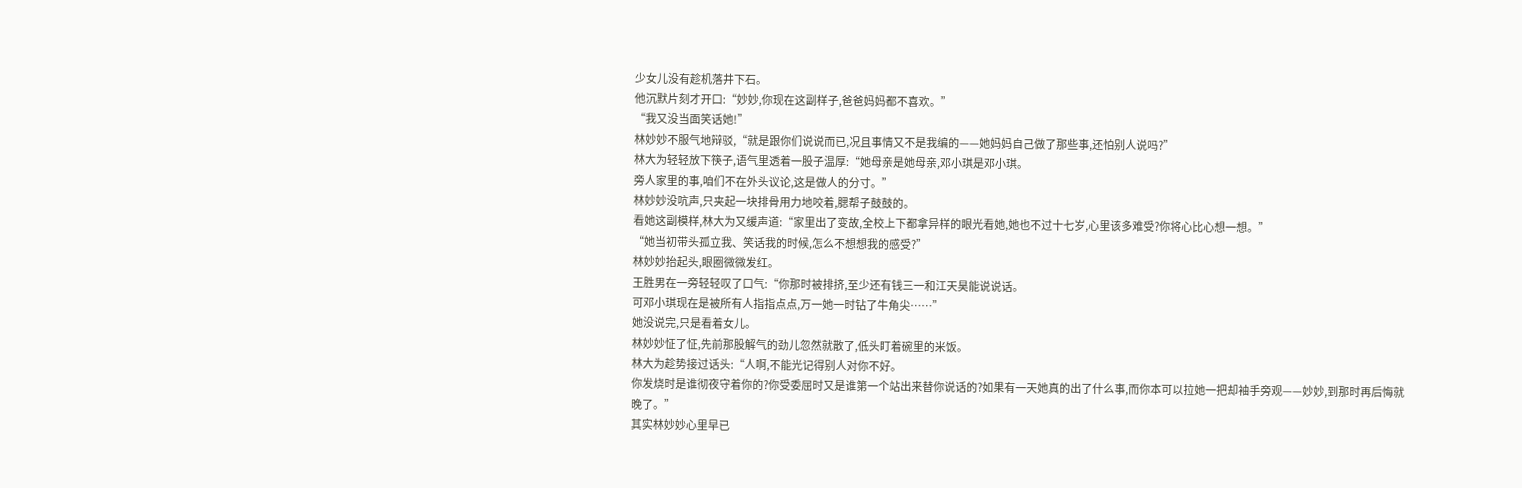少女儿没有趁机落井下石。
他沉默片刻才开口:“妙妙,你现在这副样子,爸爸妈妈都不喜欢。”
“我又没当面笑话她!”
林妙妙不服气地辩驳,“就是跟你们说说而已,况且事情又不是我编的——她妈妈自己做了那些事,还怕别人说吗?”
林大为轻轻放下筷子,语气里透着一股子温厚:“她母亲是她母亲,邓小琪是邓小琪。
旁人家里的事,咱们不在外头议论,这是做人的分寸。”
林妙妙没吭声,只夹起一块排骨用力地咬着,腮帮子鼓鼓的。
看她这副模样,林大为又缓声道:“家里出了变故,全校上下都拿异样的眼光看她,她也不过十七岁,心里该多难受?你将心比心想一想。”
“她当初带头孤立我、笑话我的时候,怎么不想想我的感受?”
林妙妙抬起头,眼圈微微发红。
王胜男在一旁轻轻叹了口气:“你那时被排挤,至少还有钱三一和江天昊能说说话。
可邓小琪现在是被所有人指指点点,万一她一时钻了牛角尖……”
她没说完,只是看着女儿。
林妙妙怔了怔,先前那股解气的劲儿忽然就散了,低头盯着碗里的米饭。
林大为趁势接过话头:“人啊,不能光记得别人对你不好。
你发烧时是谁彻夜守着你的?你受委屈时又是谁第一个站出来替你说话的?如果有一天她真的出了什么事,而你本可以拉她一把却袖手旁观——妙妙,到那时再后悔就晚了。”
其实林妙妙心里早已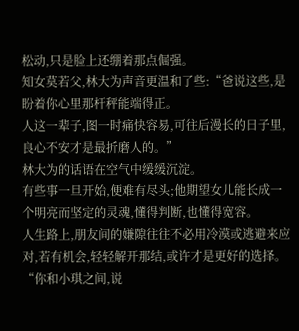松动,只是脸上还绷着那点倔强。
知女莫若父,林大为声音更温和了些:“爸说这些,是盼着你心里那杆秤能端得正。
人这一辈子,图一时痛快容易,可往后漫长的日子里,良心不安才是最折磨人的。”
林大为的话语在空气中缓缓沉淀。
有些事一旦开始,便难有尽头;他期望女儿能长成一个明亮而坚定的灵魂,懂得判断,也懂得宽容。
人生路上,朋友间的嫌隙往往不必用冷漠或逃避来应对,若有机会,轻轻解开那结,或许才是更好的选择。
“你和小琪之间,说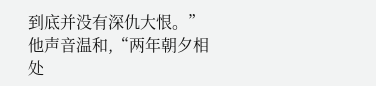到底并没有深仇大恨。”
他声音温和,“两年朝夕相处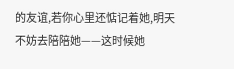的友谊,若你心里还惦记着她,明天不妨去陪陪她——这时候她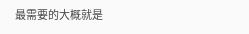最需要的大概就是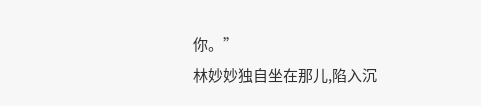你。”
林妙妙独自坐在那儿,陷入沉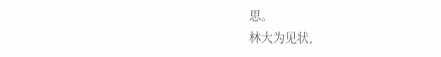思。
林大为见状,